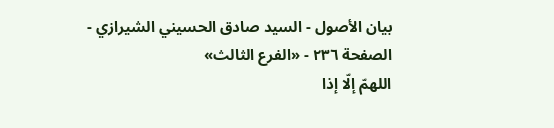بيان الأصول - السيد صادق الحسيني الشيرازي - الصفحة ٢٣٦ - «الفرع الثالث»
اللهمّ إلّا إذا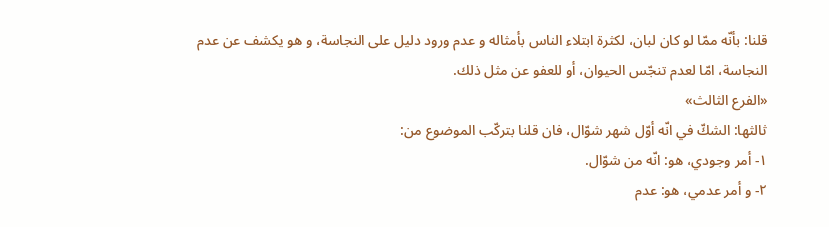قلنا: بأنّه ممّا لو كان لبان، لكثرة ابتلاء الناس بأمثاله و عدم ورود دليل على النجاسة، و هو يكشف عن عدم النجاسة، امّا لعدم تنجّس الحيوان، أو للعفو عن مثل ذلك.
«الفرع الثالث»
ثالثها: الشكّ في انّه أوّل شهر شوّال، فان قلنا بتركّب الموضوع من:
١- أمر وجودي، هو: انّه من شوّال.
٢- و أمر عدمي، هو: عدم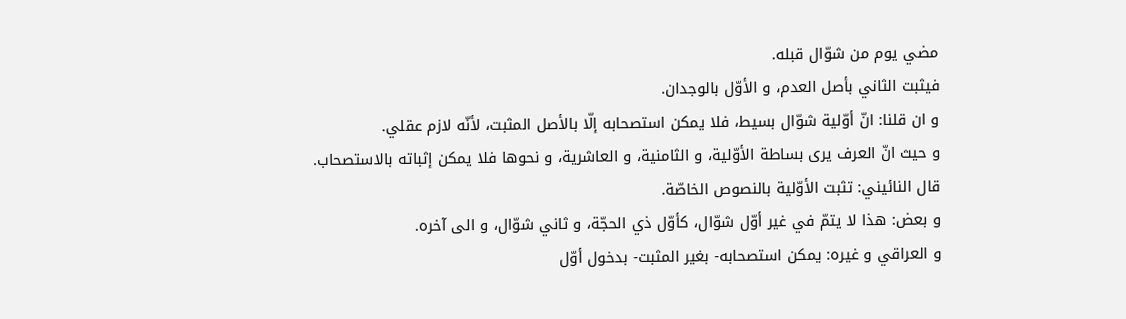مضي يوم من شوّال قبله.
فيثبت الثاني بأصل العدم، و الأوّل بالوجدان.
و ان قلنا: انّ أوّلية شوّال بسيط، فلا يمكن استصحابه إلّا بالأصل المثبت، لأنّه لازم عقلي.
و حيث انّ العرف يرى بساطة الأوّلية، و الثامنية، و العاشرية، و نحوها فلا يمكن إثباته بالاستصحاب.
قال النائيني: تثبت الأوّلية بالنصوص الخاصّة.
و بعض: هذا لا يتمّ في غير أوّل شوّال، كأوّل ذي الحجّة، و ثاني شوّال، و الى آخره.
و العراقي و غيره: يمكن استصحابه- بغير المثبت- بدخول أوّل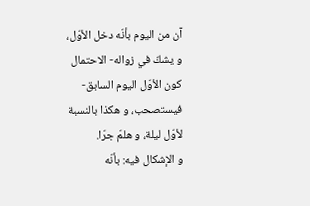آن من اليوم بأنّه دخل الأوّل، و يشكّ في زواله- الاحتمال كون الأوّل اليوم السابق- فيستصحب، و هكذا بالنسبة لأوّل ليلة، و هلمّ جرّا.
و الإشكال فيه: بأنّه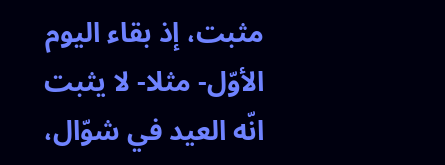مثبت، إذ بقاء اليوم الأوّل- مثلا- لا يثبت انّه العيد في شوّال،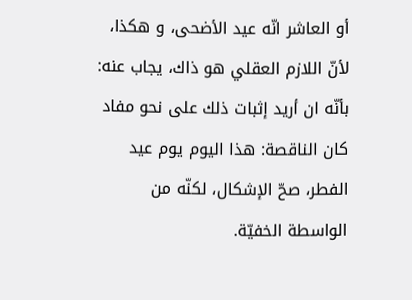أو العاشر انّه عيد الأضحى، و هكذا، لأنّ اللازم العقلي هو ذاك، يجاب عنه: بأنّه ان أريد إثبات ذلك على نحو مفاد كان الناقصة: هذا اليوم يوم عيد الفطر، صحّ الإشكال، لكنّه من الواسطة الخفيّة.